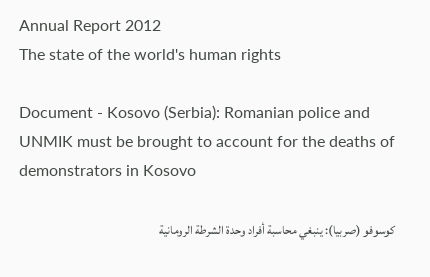Annual Report 2012
The state of the world's human rights

Document - Kosovo (Serbia): Romanian police and UNMIK must be brought to account for the deaths of demonstrators in Kosovo

كوسوفو (صربيا): ينبغي محاسبة أفراد وحدة الشرطة الرومانية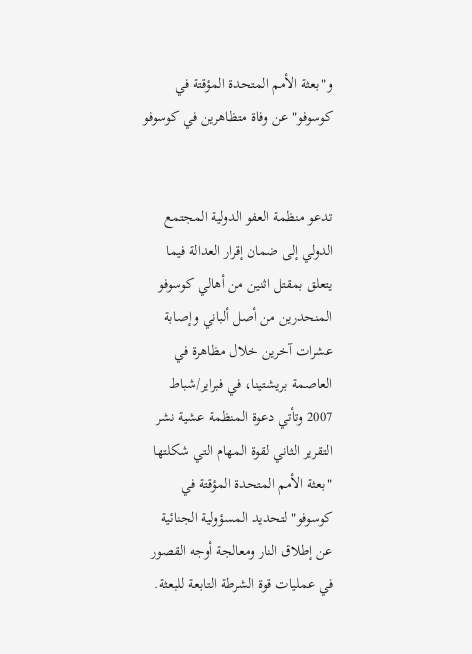و"بعثة الأمم المتحدة المؤقتة في كوسوفو" عن وفاة متظاهرين في كوسوفو


تدعو منظمة العفو الدولية المجتمع الدولي إلى ضمان إقرار العدالة فيما يتعلق بمقتل اثنين من أهالي كوسوفو المنحدرين من أصل ألباني وإصابة عشرات آخرين خلال مظاهرة في العاصمة بريشتينا، في فبراير/شباط 2007 وتأتي دعوة المنظمة عشية نشر التقرير الثاني لقوة المهام التي شكلتها "بعثة الأمم المتحدة المؤقتة في كوسوفو" لتحديد المسؤولية الجنائية عن إطلاق النار ومعالجة أوجه القصور في عمليات قوة الشرطة التابعة للبعثة.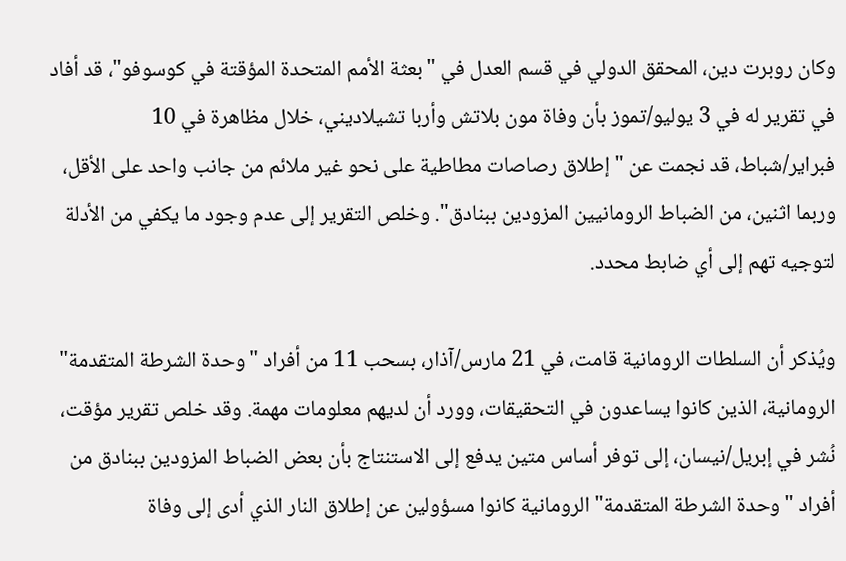وكان روبرت دين، المحقق الدولي في قسم العدل في "بعثة الأمم المتحدة المؤقتة في كوسوفو"، قد أفاد في تقرير له في 3 يوليو/تموز بأن وفاة مون بلاتش وأربا تشيلاديني، خلال مظاهرة في 10 فبراير/شباط، قد نجمت عن "إطلاق رصاصات مطاطية على نحو غير ملائم من جانب واحد على الأقل، وربما اثنين، من الضباط الرومانيين المزودين ببنادق". وخلص التقرير إلى عدم وجود ما يكفي من الأدلة لتوجيه تهم إلى أي ضابط محدد.

ويُذكر أن السلطات الرومانية قامت، في 21 مارس/آذار، بسحب 11 من أفراد "وحدة الشرطة المتقدمة" الرومانية، الذين كانوا يساعدون في التحقيقات، وورد أن لديهم معلومات مهمة. وقد خلص تقرير مؤقت، نُشر في إبريل/نيسان، إلى توفر أساس متين يدفع إلى الاستنتاج بأن بعض الضباط المزودين ببنادق من أفراد "وحدة الشرطة المتقدمة" الرومانية كانوا مسؤولين عن إطلاق النار الذي أدى إلى وفاة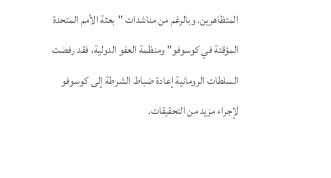المتظاهرين. وبالرغم من مناشدات "بعثة الأمم المتحدة المؤقتة في كوسوفو" ومنظمة العفو الدولية، فقد رفضت السلطات الرومانية إعادة ضباط الشرطة إلى كوسوفو لإجراء مزيد من التحقيقات.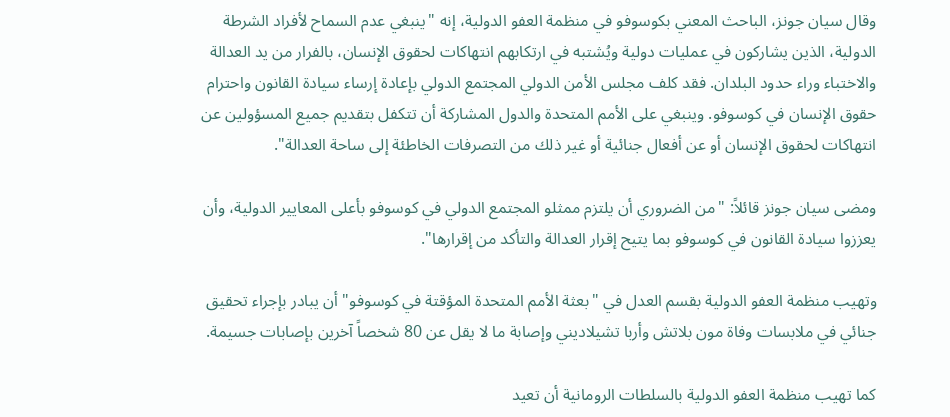وقال سيان جونز، الباحث المعني بكوسوفو في منظمة العفو الدولية، إنه "ينبغي عدم السماح لأفراد الشرطة الدولية، الذين يشاركون في عمليات دولية ويُشتبه في ارتكابهم انتهاكات لحقوق الإنسان، بالفرار من يد العدالة والاختباء وراء حدود البلدان. فقد كلف مجلس الأمن الدولي المجتمع الدولي بإعادة إرساء سيادة القانون واحترام حقوق الإنسان في كوسوفو. وينبغي على الأمم المتحدة والدول المشاركة أن تتكفل بتقديم جميع المسؤولين عن انتهاكات لحقوق الإنسان أو عن أفعال جنائية أو غير ذلك من التصرفات الخاطئة إلى ساحة العدالة".

ومضى سيان جونز قائلاً: "من الضروري أن يلتزم ممثلو المجتمع الدولي في كوسوفو بأعلى المعايير الدولية، وأن يعززوا سيادة القانون في كوسوفو بما يتيح إقرار العدالة والتأكد من إقرارها".

وتهيب منظمة العفو الدولية بقسم العدل في "بعثة الأمم المتحدة المؤقتة في كوسوفو" أن يبادر بإجراء تحقيق جنائي في ملابسات وفاة مون بلاتش وأربا تشيلاديني وإصابة ما لا يقل عن 80 شخصاً آخرين بإصابات جسيمة.

كما تهيب منظمة العفو الدولية بالسلطات الرومانية أن تعيد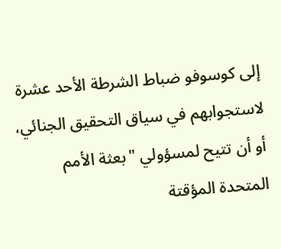إلى كوسوفو ضباط الشرطة الأحد عشرة لاستجوابهم في سياق التحقيق الجنائي، أو أن تتيح لمسؤولي "بعثة الأمم المتحدة المؤقتة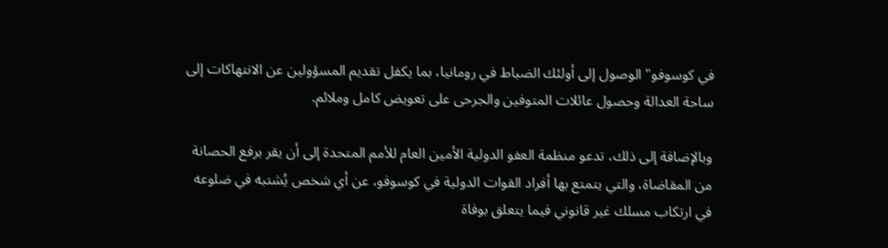في كوسوفو" الوصول إلى أولئك الضباط في رومانيا، بما يكفل تقديم المسؤولين عن الانتهاكات إلى ساحة العدالة وحصول عائلات المتوفين والجرحى على تعويض كامل وملائم.

وبالإضافة إلى ذلك، تدعو منظمة العفو الدولية الأمين العام للأمم المتحدة إلى أن يقر برفع الحصانة من المقاضاة، والتي يتمتع بها أفراد القوات الدولية في كوسوفو، عن أي شخص يُشتبه في ضلوعه في ارتكاب مسلك غير قانوني فيما يتعلق بوفاة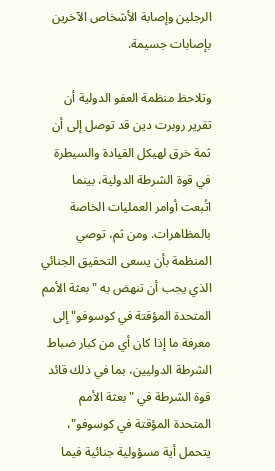الرجلين وإصابة الأشخاص الآخرين بإصابات جسيمة.

وتلاحظ منظمة العفو الدولية أن تقرير روبرت دين قد توصل إلى أن ثمة خرق لهيكل القيادة والسيطرة في قوة الشرطة الدولية، بينما اتُبعت أوامر العمليات الخاصة بالمظاهرات. ومن ثم، توصي المنظمة بأن يسعى التحقيق الجنائي الذي يجب أن تنهض به "بعثة الأمم المتحدة المؤقتة في كوسوفو" إلى معرفة ما إذا كان أي من كبار ضباط الشرطة الدوليين، بما في ذلك قائد قوة الشرطة في "بعثة الأمم المتحدة المؤقتة في كوسوفو"، يتحمل أية مسؤولية جنائية فيما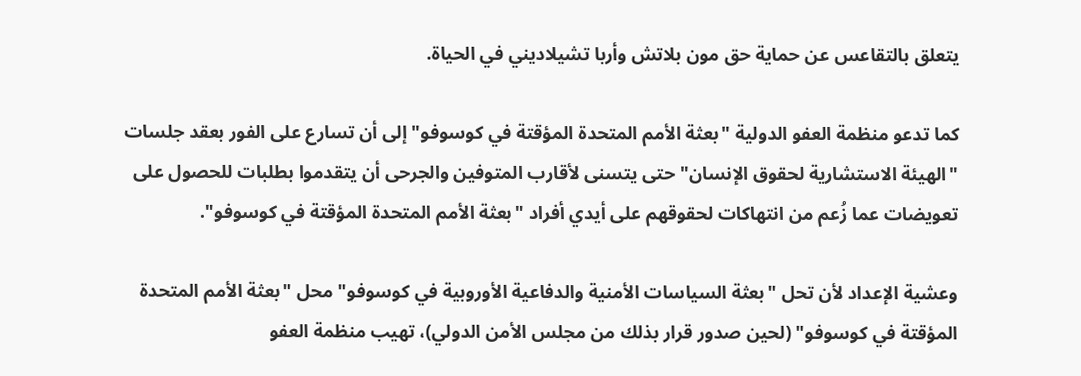يتعلق بالتقاعس عن حماية حق مون بلاتش وأربا تشيلاديني في الحياة.

كما تدعو منظمة العفو الدولية "بعثة الأمم المتحدة المؤقتة في كوسوفو" إلى أن تسارع على الفور بعقد جلسات "الهيئة الاستشارية لحقوق الإنسان" حتى يتسنى لأقارب المتوفين والجرحى أن يتقدموا بطلبات للحصول على تعويضات عما زُعم من انتهاكات لحقوقهم على أيدي أفراد "بعثة الأمم المتحدة المؤقتة في كوسوفو".

وعشية الإعداد لأن تحل "بعثة السياسات الأمنية والدفاعية الأوروبية في كوسوفو" محل "بعثة الأمم المتحدة المؤقتة في كوسوفو" (لحين صدور قرار بذلك من مجلس الأمن الدولي)، تهيب منظمة العفو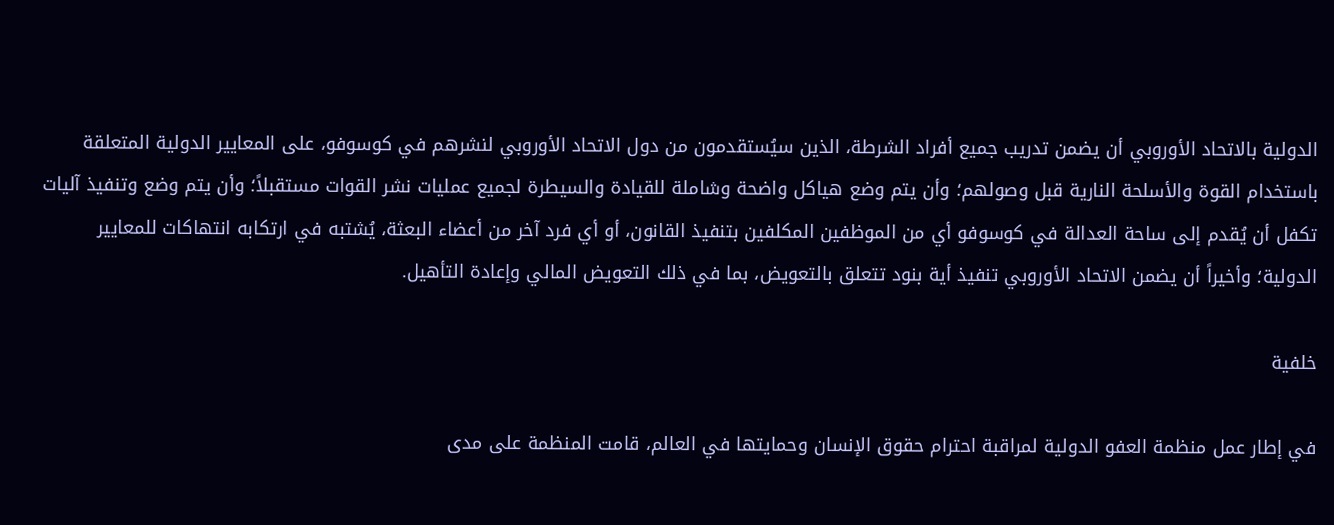الدولية بالاتحاد الأوروبي أن يضمن تدريب جميع أفراد الشرطة، الذين سيُستقدمون من دول الاتحاد الأوروبي لنشرهم في كوسوفو، على المعايير الدولية المتعلقة باستخدام القوة والأسلحة النارية قبل وصولهم؛ وأن يتم وضع هياكل واضحة وشاملة للقيادة والسيطرة لجميع عمليات نشر القوات مستقبلاً؛ وأن يتم وضع وتنفيذ آليات تكفل أن يُقدم إلى ساحة العدالة في كوسوفو أي من الموظفين المكلفين بتنفيذ القانون، أو أي فرد آخر من أعضاء البعثة، يُشتبه في ارتكابه انتهاكات للمعايير الدولية؛ وأخيراً أن يضمن الاتحاد الأوروبي تنفيذ أية بنود تتعلق بالتعويض، بما في ذلك التعويض المالي وإعادة التأهيل.

خلفية

في إطار عمل منظمة العفو الدولية لمراقبة احترام حقوق الإنسان وحمايتها في العالم، قامت المنظمة على مدى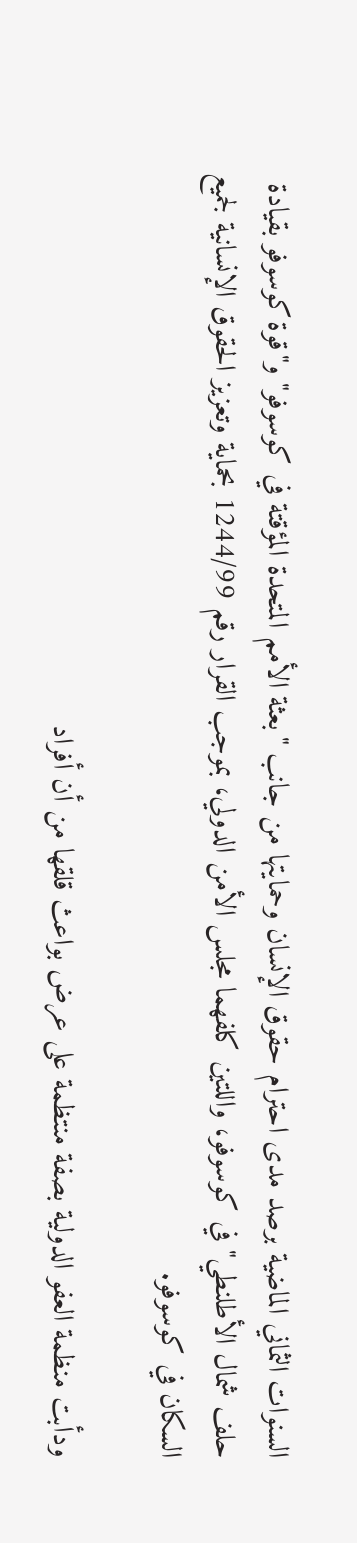السنوات الثماني الماضية برصد مدى احترام حقوق الإنسان وحمايتها من جانب "بعثة الأمم المتحدة المؤقتة في كوسوفو" و"قوة كوسوفو بقيادة حلف شمال الأطلنطي" في كوسوفو، واللتين كلفهما مجلس الأمن الدولي، بموجب القرار رقم 1244/99 بحماية وتعزيز الحقوق الإنسانية لجميع السكان في كوسوفو.

ودأبت منظمة العفو الدولية بصفة منتظمة على عرض بواعث قلقها من أن أفراد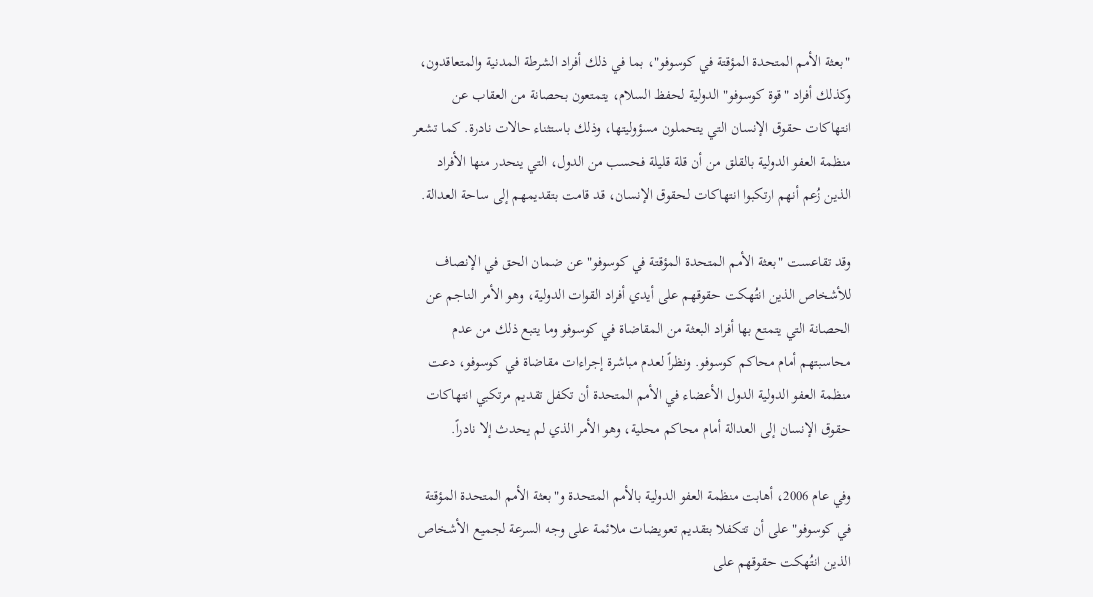"بعثة الأمم المتحدة المؤقتة في كوسوفو"، بما في ذلك أفراد الشرطة المدنية والمتعاقدون، وكذلك أفراد "قوة كوسوفو" الدولية لحفظ السلام، يتمتعون بحصانة من العقاب عن انتهاكات حقوق الإنسان التي يتحملون مسؤوليتها، وذلك باستثناء حالات نادرة. كما تشعر منظمة العفو الدولية بالقلق من أن قلة قليلة فحسب من الدول، التي ينحدر منها الأفراد الذين زُعم أنهم ارتكبوا انتهاكات لحقوق الإنسان، قد قامت بتقديمهم إلى ساحة العدالة.

وقد تقاعست "بعثة الأمم المتحدة المؤقتة في كوسوفو" عن ضمان الحق في الإنصاف للأشخاص الذين انتُهكت حقوقهم على أيدي أفراد القوات الدولية، وهو الأمر الناجم عن الحصانة التي يتمتع بها أفراد البعثة من المقاضاة في كوسوفو وما يتبع ذلك من عدم محاسبتهم أمام محاكم كوسوفو. ونظراً لعدم مباشرة إجراءات مقاضاة في كوسوفو، دعت منظمة العفو الدولية الدول الأعضاء في الأمم المتحدة أن تكفل تقديم مرتكبي انتهاكات حقوق الإنسان إلى العدالة أمام محاكم محلية، وهو الأمر الذي لم يحدث إلا نادراً.

وفي عام 2006، أهابت منظمة العفو الدولية بالأمم المتحدة و"بعثة الأمم المتحدة المؤقتة في كوسوفو" على أن تتكفلا بتقديم تعويضات ملائمة على وجه السرعة لجميع الأشخاص الذين انتُهكت حقوقهم على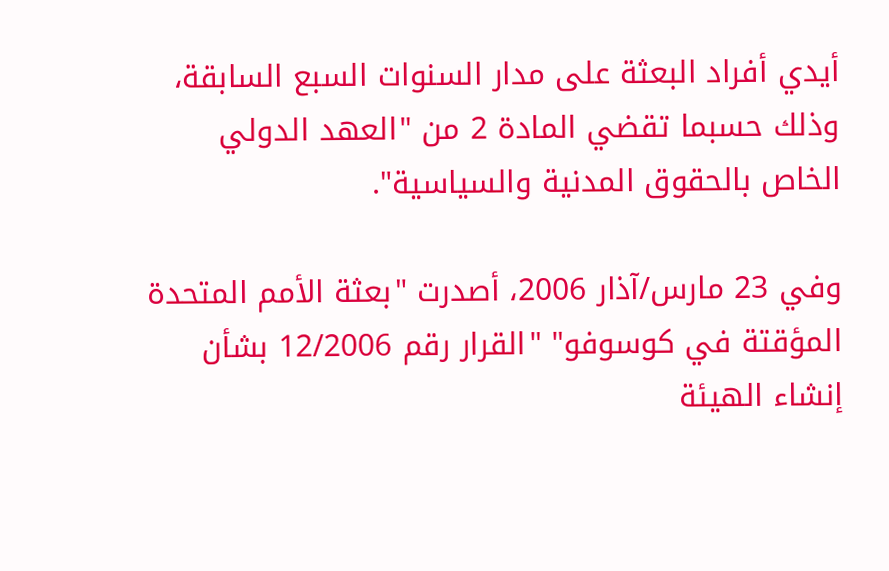أيدي أفراد البعثة على مدار السنوات السبع السابقة، وذلك حسبما تقضي المادة 2 من "العهد الدولي الخاص بالحقوق المدنية والسياسية".

وفي 23 مارس/آذار 2006، أصدرت "بعثة الأمم المتحدة المؤقتة في كوسوفو" "القرار رقم 12/2006 بشأن إنشاء الهيئة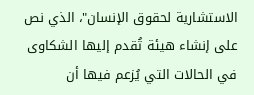الاستشارية لحقوق الإنسان"، الذي نص على إنشاء هيئة تُقدم إليها الشكاوى في الحالات التي يُزعم فيها أن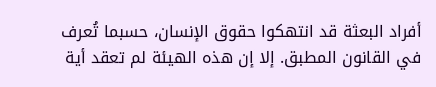أفراد البعثة قد انتهكوا حقوق الإنسان، حسبما تُعرف في القانون المطبق. إلا إن هذه الهيئة لم تعقد أية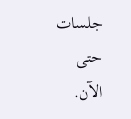جلسات حتى الآن.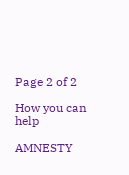Page 2 of 2

How you can help

AMNESTY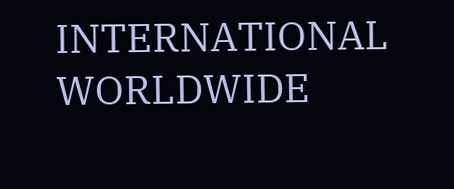INTERNATIONAL WORLDWIDE